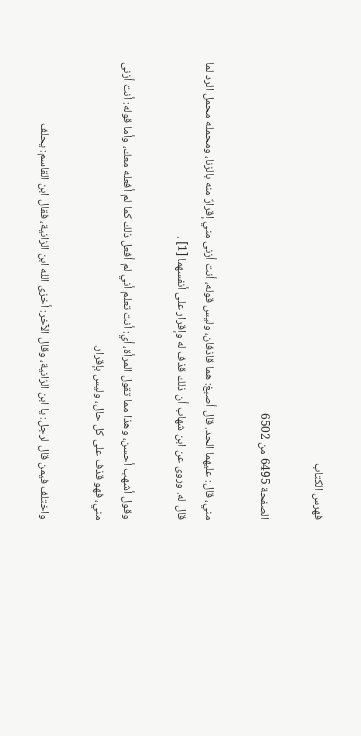فهرس الكتاب

الصفحة 6495 من 6502

مني، قال: عليهما الحد. قال أصبغ: هما قاذفان، وليس قوله، أنت أزنى مني إقرارٌ منه بالزنا، ومحمله محمل الرد لما قال له. وروى عن ابن شهاب أن ذلك قذف له وإقرار على أنفسهما [1] .

وقول أشهب أحسن، وهذا مما تقول المرأة، أي: أنت تعلم أني لم أفعل ذلك كما لم أفعله معك، وأما قوله: أنت أزنى مني، فهو قذف على كل حال، وليس بإقرار.

واختلف فيمن قال لرجل: يا ابن الزانية، وقال الآخر: أخزى الله ابن الزانية، فقال ابن القاسم: يحلف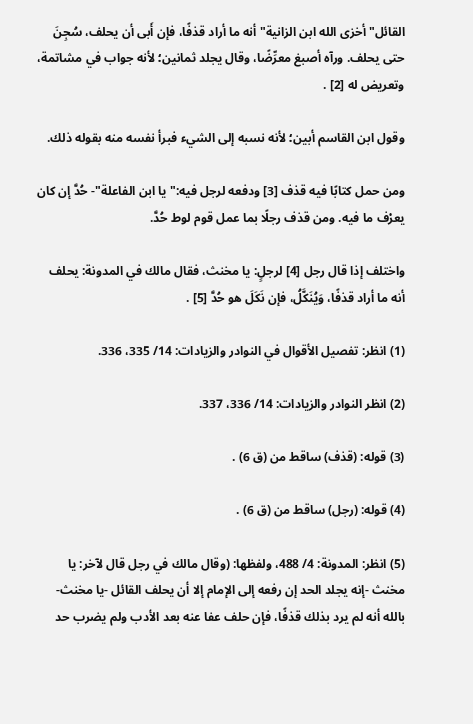القائل"أخزى الله ابن الزانية"أنه ما أراد قذفًا، فإن أَبى أن يحلف، سُجِنَ حتى يحلف. ورآه أصبغ معرِّضًا، وقال يجلد ثمانين؛ لأنه جواب في مشاتمة، وتعريض له [2] .

وقول ابن القاسم أبين؛ لأنه نسبه إلى الشيء فبرأ نفسه منه بقوله ذلك.

ومن حمل كتابًا فيه قذف [3] ودفعه لرجل فيه:"يا ابن الفاعلة"- حُدَّ إن كان يعرْف ما فيه. ومن قذف رجلًا بما عمل قوم لوط حُدَّ.

واختلف إذا قال رجل [4] لرجلٍ: يا مخنث، فقال مالك في المدونة: يحلف أنه ما أراد قذفًا، وَيُنَكَّلُ، فإن نَكَلَ هو حُدَّ [5] .

(1) انظر: تفصيل الأقوال في النوادر والزيادات: 14/ 335، 336.

(2) انظر النوادر والزيادات: 14/ 336، 337.

(3) قوله: (قذف) ساقط من (ق 6) .

(4) قوله: (رجل) ساقط من (ق 6) .

(5) انظر: المدونة: 4/ 488، ولفظها: (وقال مالك في رجل قال لآخر: يا مخنث -إنه يجلد الحد إن رفعه إلى الإمام إلا أن يحلف القائل -يا مخنث- بالله أنه لم يرد بذلك قذفًا، فإن حلف عفا عنه بعد الأدب ولم يضرب حد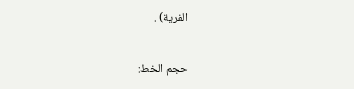الفرية) .

حجم الخط: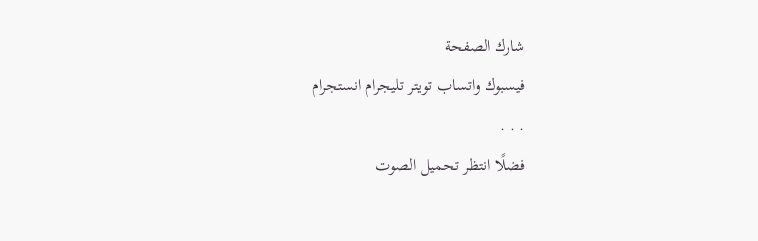شارك الصفحة
فيسبوك واتساب تويتر تليجرام انستجرام
. . .
فضلًا انتظر تحميل الصوت